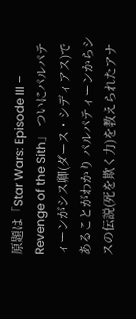原題は「Star Wars: Episode III – Revenge of the Sith」 ついにパルパティーンがシス卿(ダース・シディアス)であることがわかり パルパティーンからシスの伝説(死を欺く力)を教えられたアナ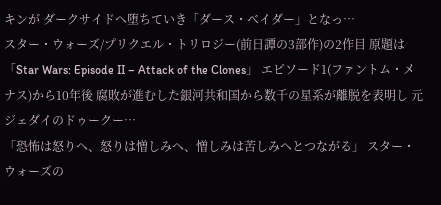キンが ダークサイドへ堕ちていき「ダース・ベイダー」となっ…
スター・ウォーズ/プリクエル・トリロジー(前日譚の3部作)の2作目 原題は「Star Wars: Episode II – Attack of the Clones」 エピソード1(ファントム・メナス)から10年後 腐敗が進むした銀河共和国から数千の星系が離脱を表明し 元ジェダイのドゥークー…
「恐怖は怒りへ、怒りは憎しみへ、憎しみは苦しみへとつながる」 スター・ウォーズの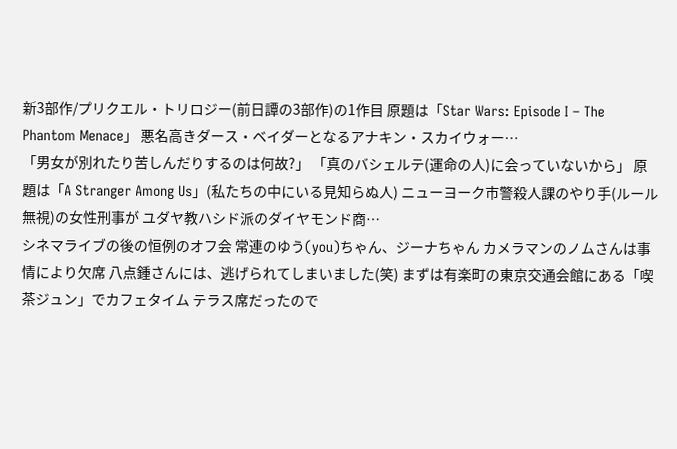新3部作/プリクエル・トリロジー(前日譚の3部作)の1作目 原題は「Star Wars: Episode I – The Phantom Menace」 悪名高きダース・ベイダーとなるアナキン・スカイウォー…
「男女が別れたり苦しんだりするのは何故?」 「真のバシェルテ(運命の人)に会っていないから」 原題は「A Stranger Among Us」(私たちの中にいる見知らぬ人) ニューヨーク市警殺人課のやり手(ルール無視)の女性刑事が ユダヤ教ハシド派のダイヤモンド商…
シネマライブの後の恒例のオフ会 常連のゆう(you)ちゃん、ジーナちゃん カメラマンのノムさんは事情により欠席 八点鍾さんには、逃げられてしまいました(笑) まずは有楽町の東京交通会館にある「喫茶ジュン」でカフェタイム テラス席だったので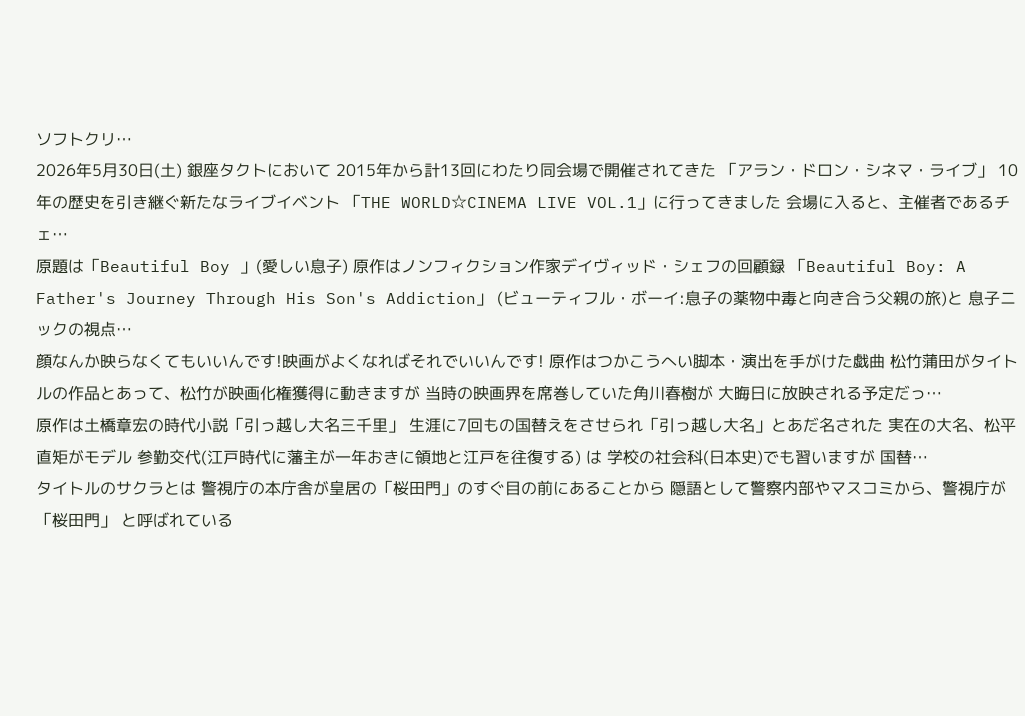ソフトクリ…
2026年5月30日(土) 銀座タクトにおいて 2015年から計13回にわたり同会場で開催されてきた 「アラン・ドロン・シネマ・ライブ」 10年の歴史を引き継ぐ新たなライブイベント 「THE WORLD☆CINEMA LIVE VOL.1」に行ってきました 会場に入ると、主催者であるチェ…
原題は「Beautiful Boy 」(愛しい息子) 原作はノンフィクション作家デイヴィッド・シェフの回顧録 「Beautiful Boy: A Father's Journey Through His Son's Addiction」 (ビューティフル・ボーイ:息子の薬物中毒と向き合う父親の旅)と 息子ニックの視点…
顔なんか映らなくてもいいんです!映画がよくなればそれでいいんです! 原作はつかこうへい脚本・演出を手がけた戯曲 松竹蒲田がタイトルの作品とあって、松竹が映画化権獲得に動きますが 当時の映画界を席巻していた角川春樹が 大晦日に放映される予定だっ…
原作は土橋章宏の時代小説「引っ越し大名三千里」 生涯に7回もの国替えをさせられ「引っ越し大名」とあだ名された 実在の大名、松平直矩がモデル 参勤交代(江戸時代に藩主が一年おきに領地と江戸を往復する) は 学校の社会科(日本史)でも習いますが 国替…
タイトルのサクラとは 警視庁の本庁舎が皇居の「桜田門」のすぐ目の前にあることから 隠語として警察内部やマスコミから、警視庁が「桜田門」 と呼ばれている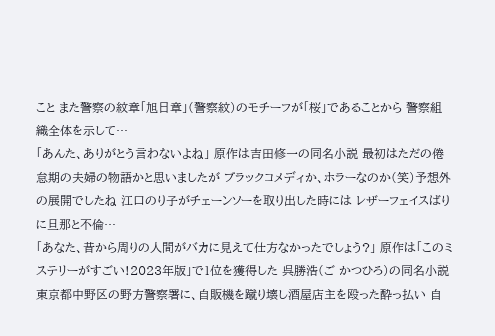こと また警察の紋章「旭日章」(警察紋)のモチーフが「桜」であることから 警察組織全体を示して…
「あんた、ありがとう言わないよね」 原作は吉田修一の同名小説 最初はただの倦怠期の夫婦の物語かと思いましたが ブラックコメディか、ホラーなのか(笑)予想外の展開でしたね 江口のり子がチェーンソーを取り出した時には レザーフェイスばりに旦那と不倫…
「あなた、昔から周りの人間がバカに見えて仕方なかったでしょう?」 原作は「このミステリーがすごい!2023年版」で1位を獲得した 呉勝浩(ご かつひろ)の同名小説 東京都中野区の野方警察署に、自販機を蹴り壊し酒屋店主を殴った酔っ払い 自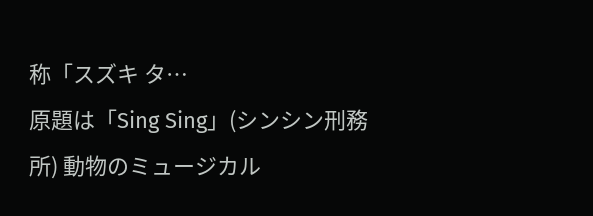称「スズキ タ…
原題は「Sing Sing」(シンシン刑務所) 動物のミュージカル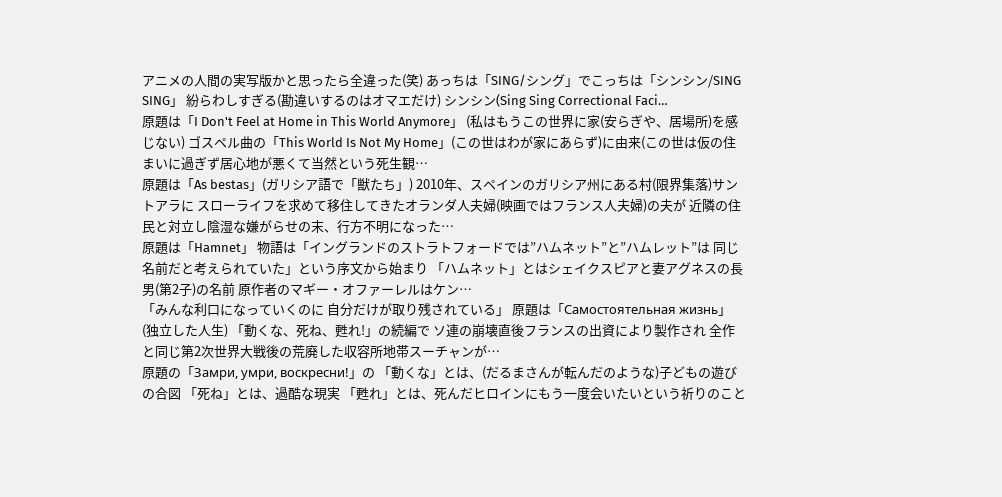アニメの人間の実写版かと思ったら全違った(笑) あっちは「SING/シング」でこっちは「シンシン/SING SING」 紛らわしすぎる(勘違いするのはオマエだけ) シンシン(Sing Sing Correctional Faci…
原題は「I Don't Feel at Home in This World Anymore」 (私はもうこの世界に家(安らぎや、居場所)を感じない) ゴスペル曲の「This World Is Not My Home」(この世はわが家にあらず)に由来(この世は仮の住まいに過ぎず居心地が悪くて当然という死生観…
原題は「As bestas」(ガリシア語で「獣たち」) 2010年、スペインのガリシア州にある村(限界集落)サントアラに スローライフを求めて移住してきたオランダ人夫婦(映画ではフランス人夫婦)の夫が 近隣の住民と対立し陰湿な嫌がらせの末、行方不明になった…
原題は「Hamnet」 物語は「イングランドのストラトフォードでは”ハムネット”と”ハムレット”は 同じ名前だと考えられていた」という序文から始まり 「ハムネット」とはシェイクスピアと妻アグネスの長男(第2子)の名前 原作者のマギー・オファーレルはケン…
「みんな利口になっていくのに 自分だけが取り残されている」 原題は「Самостоятельная жизнь」(独立した人生) 「動くな、死ね、甦れ!」の続編で ソ連の崩壊直後フランスの出資により製作され 全作と同じ第2次世界大戦後の荒廃した収容所地帯スーチャンが…
原題の「Замри, умри, воскресни!」の 「動くな」とは、(だるまさんが転んだのような)子どもの遊びの合図 「死ね」とは、過酷な現実 「甦れ」とは、死んだヒロインにもう一度会いたいという祈りのこと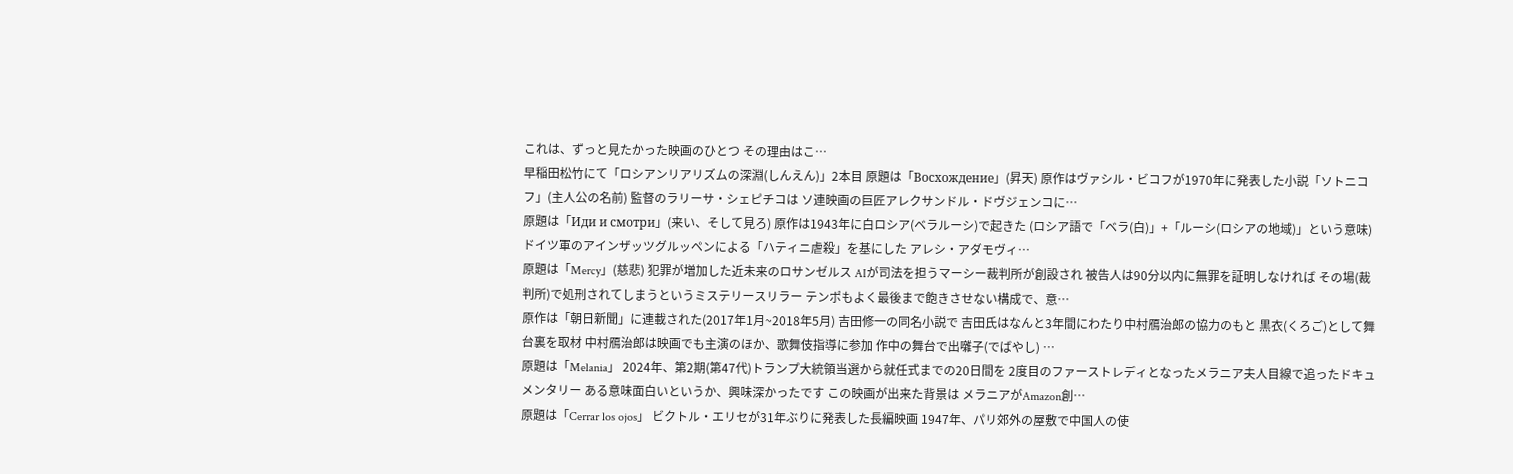これは、ずっと見たかった映画のひとつ その理由はこ…
早稲田松竹にて「ロシアンリアリズムの深淵(しんえん)」2本目 原題は「Восхождение」(昇天) 原作はヴァシル・ビコフが1970年に発表した小説「ソトニコフ」(主人公の名前) 監督のラリーサ・シェピチコは ソ連映画の巨匠アレクサンドル・ドヴジェンコに…
原題は「Иди и смотри」(来い、そして見ろ) 原作は1943年に白ロシア(ベラルーシ)で起きた (ロシア語で「ベラ(白)」+「ルーシ(ロシアの地域)」という意味) ドイツ軍のアインザッツグルッペンによる「ハティニ虐殺」を基にした アレシ・アダモヴィ…
原題は「Mercy」(慈悲) 犯罪が増加した近未来のロサンゼルス AIが司法を担うマーシー裁判所が創設され 被告人は90分以内に無罪を証明しなければ その場(裁判所)で処刑されてしまうというミステリースリラー テンポもよく最後まで飽きさせない構成で、意…
原作は「朝日新聞」に連載された(2017年1月~2018年5月) 吉田修一の同名小説で 吉田氏はなんと3年間にわたり中村鴈治郎の協力のもと 黒衣(くろご)として舞台裏を取材 中村鴈治郎は映画でも主演のほか、歌舞伎指導に参加 作中の舞台で出囃子(でばやし) …
原題は「Melania」 2024年、第2期(第47代)トランプ大統領当選から就任式までの20日間を 2度目のファーストレディとなったメラニア夫人目線で追ったドキュメンタリー ある意味面白いというか、興味深かったです この映画が出来た背景は メラニアがAmazon創…
原題は「Cerrar los ojos」 ビクトル・エリセが31年ぶりに発表した長編映画 1947年、パリ郊外の屋敷で中国人の使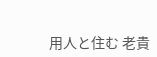用人と住む 老貴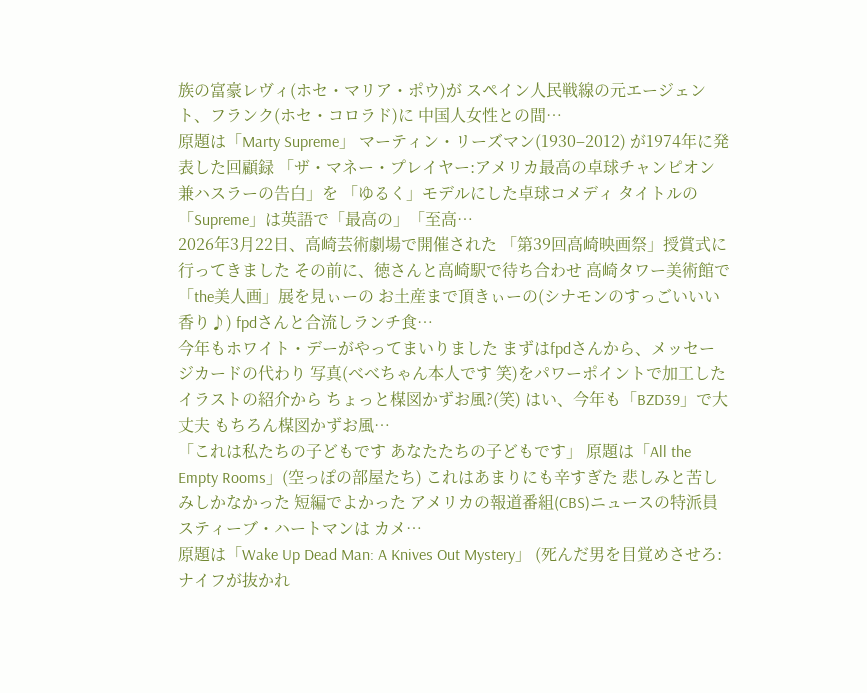族の富豪レヴィ(ホセ・マリア・ポウ)が スペイン人民戦線の元エージェント、フランク(ホセ・コロラド)に 中国人女性との間…
原題は「Marty Supreme」 マーティン・リーズマン(1930–2012) が1974年に発表した回顧録 「ザ・マネー・プレイヤー:アメリカ最高の卓球チャンピオン兼ハスラーの告白」を 「ゆるく」モデルにした卓球コメディ タイトルの「Supreme」は英語で「最高の」「至高…
2026年3月22日、高崎芸術劇場で開催された 「第39回高崎映画祭」授賞式に行ってきました その前に、徳さんと高崎駅で待ち合わせ 高崎タワー美術館で「the美人画」展を見ぃーの お土産まで頂きぃーの(シナモンのすっごいいい香り♪) fpdさんと合流しランチ食…
今年もホワイト・デーがやってまいりました まずはfpdさんから、メッセージカードの代わり 写真(べべちゃん本人です 笑)をパワーポイントで加工した イラストの紹介から ちょっと楳図かずお風?(笑) はい、今年も「BZD39」で大丈夫 もちろん楳図かずお風…
「これは私たちの子どもです あなたたちの子どもです」 原題は「All the Empty Rooms」(空っぽの部屋たち) これはあまりにも辛すぎた 悲しみと苦しみしかなかった 短編でよかった アメリカの報道番組(CBS)ニュースの特派員スティーブ・ハートマンは カメ…
原題は「Wake Up Dead Man: A Knives Out Mystery」 (死んだ男を目覚めさせろ:ナイフが抜かれ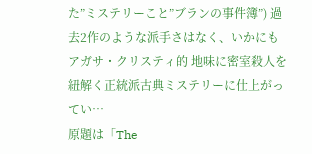た”ミステリーこと”ブランの事件簿”) 過去2作のような派手さはなく、いかにもアガサ・クリスティ的 地味に密室殺人を紐解く正統派古典ミステリーに仕上がってい…
原題は「The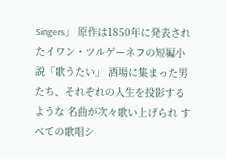Singers」 原作は1850年に発表されたイワン・ツルゲーネフの短編小説「歌うたい」 酒場に集まった男たち、それぞれの人生を投影するような 名曲が次々歌い上げられ すべての歌唱シ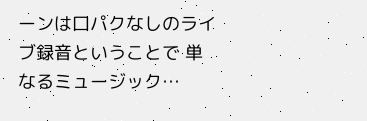ーンは口パクなしのライブ録音ということで 単なるミュージック…